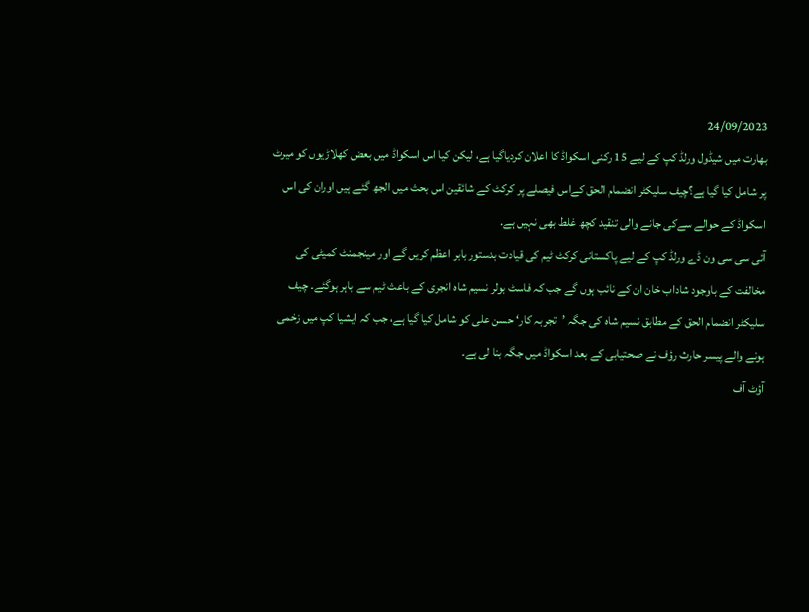24/09/2023
بھارت میں شیڈول ورلڈ کپ کے لیے 15 رکنی اسکواڈ کا اعلان کردیاگیا ہے، لیکن کیا اس اسکواڈ میں بعض کھلاڑیوں کو میرٹ پر شامل کیا گیا ہے؟چیف سلیکٹر انضمام الحق کےاس فیصلے پر کرکٹ کے شائقین اس بحث میں الجھ گئے ہیں اوران کی اس اسکواڈ کے حوالے سےکی جانے والی تنقید کچھ غلط بھی نہیں ہے.
آئی سی سی ون ڈے ورلڈ کپ کے لیے پاکستانی کرکٹ ٹیم کی قیادت بدستور بابر اعظم کریں گے اور مینجمنٹ کمیٹی کی مخالفت کے باوجود شاداب خان ان کے نائب ہوں گے جب کہ فاسٹ بولر نسیم شاہ انجری کے باعث ٹیم سے باہر ہوگئے۔ چیف سلیکٹر انضمام الحق کے مطابق نسیم شاہ کی جگہ ’تجربہ کار‘ حسن علی کو شامل کیا گیا ہے، جب کہ ایشیا کپ میں زخمی ہونے والے پیسر حارث رؤف نے صحتیابی کے بعد اسکواڈ میں جگہ بنا لی ہے۔
آؤٹ آف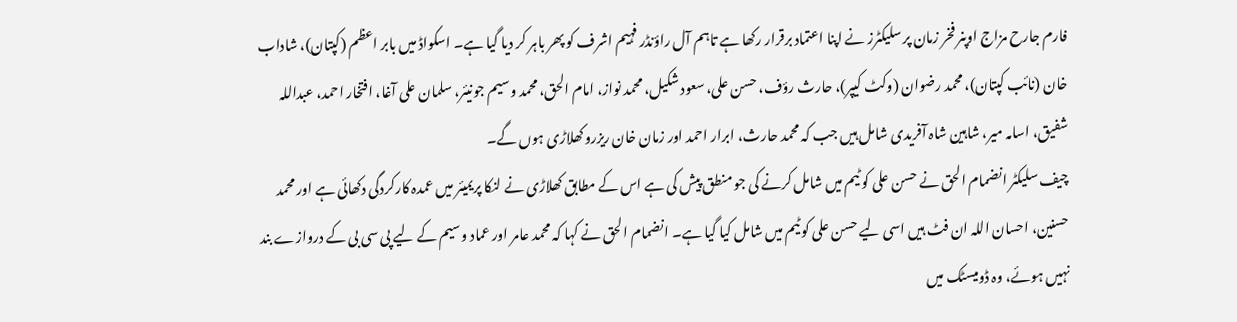فارم جارح مزاج اوپنر فخر زمان پر سلیکٹرز نے اپنا اعتماد برقرار رکھا ہے تاہم آل راؤنڈر فہیم اشرف کو پھر باہر کر دیا گیا ہے۔ اسکواڈ میں بابر اعظم (کپتان)، شاداب خان (نائب کپتان)، محمد رضوان (وکٹ کیپر)، حارث رؤف، حسن علی، سعود شکیل، محمد نواز، امام الحق، محمد وسیم جونیئر، سلمان علی آغا، افتخار احمد، عبداللہ شفیق، اسامہ میر، شاہین شاہ آفریدی شامل ہیں جب کہ محمد حارث، ابرار احمد اور زمان خان ریزرو کھلاڑی ہوں گے۔
چیف سلیکٹر انضمام الحق نے حسن علی کو ٹیم میں شامل کرنے کی جو منطق پیش کی ہے اس کے مطابق کھلاڑی نے لنکا پریمیئر میں عمدہ کارکردگی دکھائی ہے اور محمد حسنین، احسان اللہ ان فٹ ہیں اسی لیے حسن علی کو ٹیم میں شامل کیا گیا ہے۔ انضمام الحق نے کہا کہ محمد عامر اور عماد وسیم کے لیے پی سی بی کے دروازے بند نہیں ہوئے، وہ ڈومیسٹک میں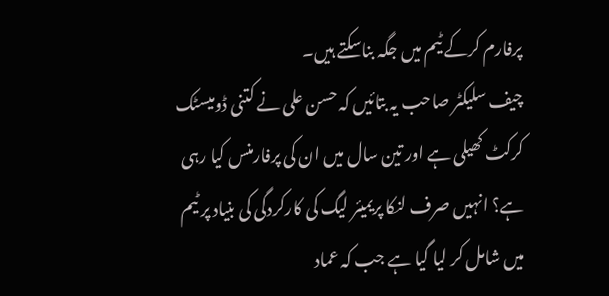پرفارم کرکے ٹیم میں جگہ بناسکتے ہیں۔
چیف سلیکٹر صاحب یہ بتائیں کہ حسن علی نے کتنی ڈومیسٹک کرکٹ کھیلی ہے اور تین سال میں ان کی پرفارمنس کیا رہی ہے؟ انہیں صرف لنکا پریمیئر لیگ کی کارکردگی کی بنیاد پر ٹیم میں شامل کر لیا گیا ہے جب کہ عماد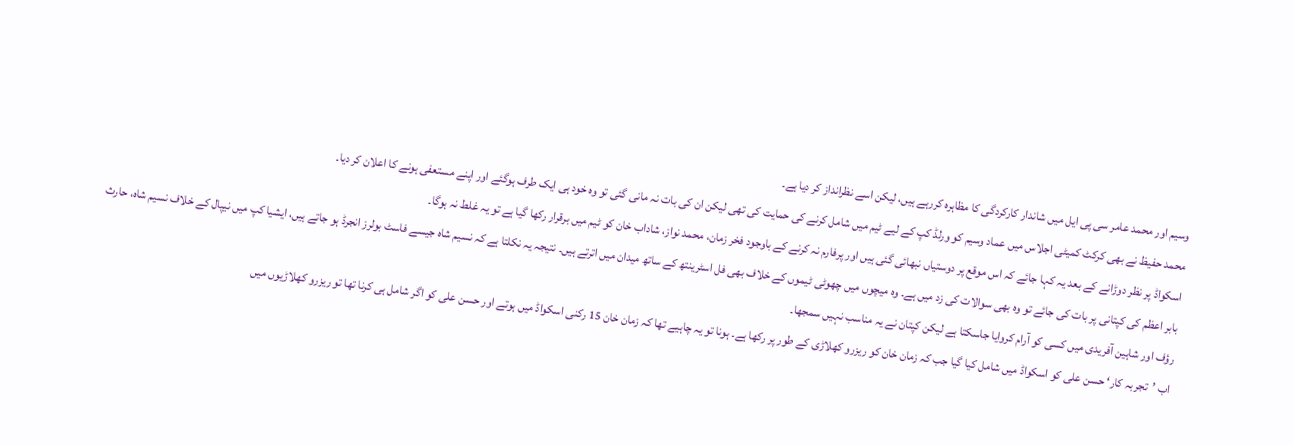وسیم اور محمد عامر سی پی ایل میں شاندار کارکردگی کا مظاہرہ کررہے ہیں، لیکن اسے نظرانداز کر دیا ہے۔
محمد حفیظ نے بھی کرکٹ کمیٹی اجلاس میں عماد وسیم کو ورلڈ کپ کے لیے ٹیم میں شامل کرنے کی حمایت کی تھی لیکن ان کی بات نہ مانی گئی تو وہ خود ہی ایک طرف ہوگئے اور اپنے مستعفی ہونے کا اعلان کر دیا۔
اسکواڈ پر نظر دوڑانے کے بعد یہ کہا جائے کہ اس موقع پر دوستیاں نبھائی گئی ہیں اور پرفارم نہ کرنے کے باوجود فخر زمان، محمد نواز، شاداب خان کو ٹیم میں برقرار رکھا گیا ہے تو یہ غلط نہ ہوگا۔
بابر اعظم کی کپتانی پر بات کی جائے تو وہ بھی سوالات کی زد میں ہے۔ وہ میچوں میں چھوٹی ٹیموں کے خلاف بھی فل اسٹرینتھ کے ساتھ میدان میں اترتے ہیں۔ نتیجہ یہ نکلتا ہے کہ نسیم شاہ جیسے فاسٹ بولرز انجرڈ ہو جاتے ہیں، ایشیا کپ میں نیپال کے خلاف نسیم شاہ، حارث رؤف اور شاہین آفریدی میں کسی کو آرام کروایا جاسکتا ہے لیکن کپتان نے یہ مناسب نہیں سمجھا۔
اب ’تجربہ کار‘ حسن علی کو اسکواڈ میں شامل کیا گیا جب کہ زمان خان کو ریزرو کھلاڑی کے طور پر رکھا ہے۔ ہونا تو یہ چاہیے تھا کہ زمان خان 15 رکنی اسکواڈ میں ہوتے اور حسن علی کو اگر شامل ہی کرنا تھا تو ریزرو کھلاڑیوں میں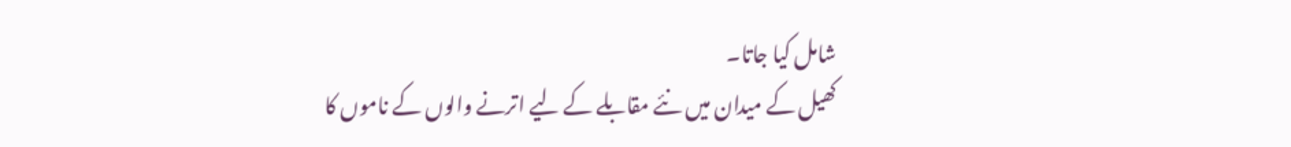شامل کیا جاتا۔
کھیل کے میدان میں نئے مقابلے کے لیے اترنے والوں کے ناموں کا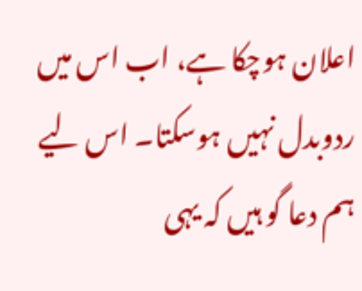اعلان ہوچکا ہے، اب اس میں ردوبدل نہیں ہوسکتا۔ اس لیے ہم دعا گو ہیں کہ یہی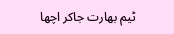ٹیم بھارت جاکر اچھا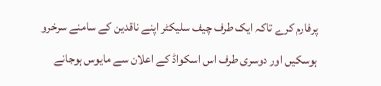پرفارم کرے تاکہ ایک طرف چیف سلیکٹر اپنے ناقدین کے سامنے سرخرو ہوسکیں اور دوسری طرف اس اسکواڈ کے اعلان سے مایوس ہوجانے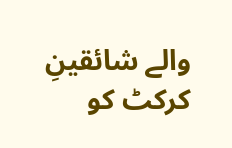والے شائقینِ کرکٹ کو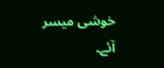خوشی میسر آئے۔